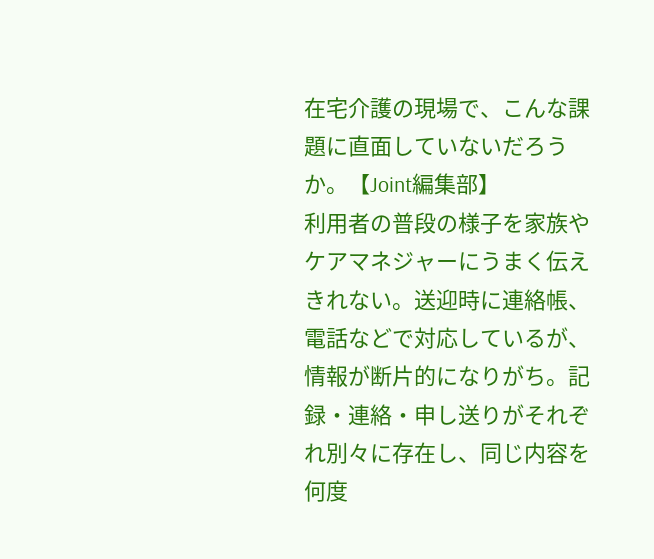在宅介護の現場で、こんな課題に直面していないだろうか。【Joint編集部】
利用者の普段の様子を家族やケアマネジャーにうまく伝えきれない。送迎時に連絡帳、電話などで対応しているが、情報が断片的になりがち。記録・連絡・申し送りがそれぞれ別々に存在し、同じ内容を何度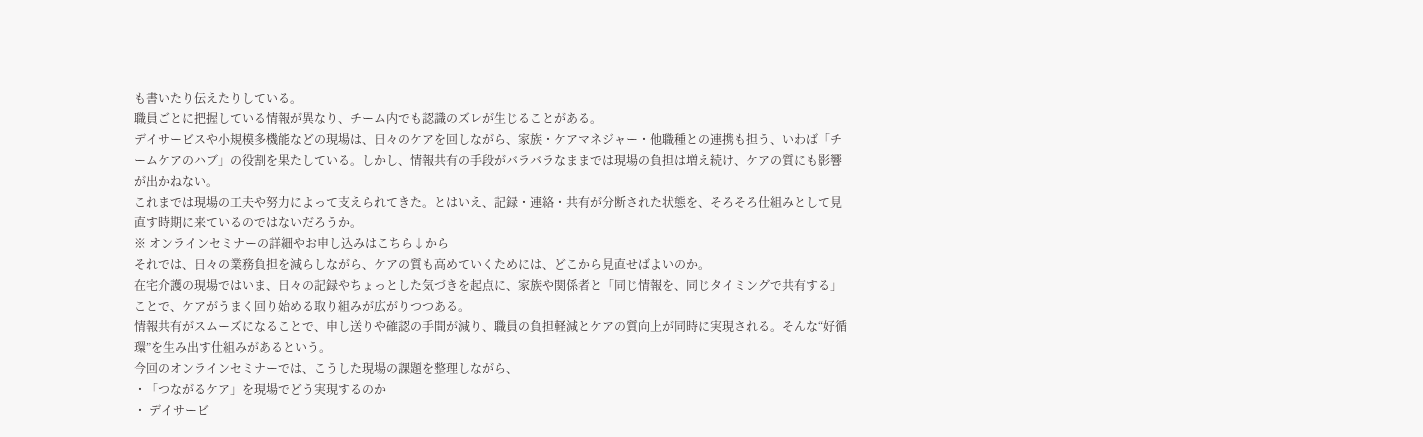も書いたり伝えたりしている。
職員ごとに把握している情報が異なり、チーム内でも認識のズレが生じることがある。
デイサービスや小規模多機能などの現場は、日々のケアを回しながら、家族・ケアマネジャー・他職種との連携も担う、いわば「チームケアのハブ」の役割を果たしている。しかし、情報共有の手段がバラバラなままでは現場の負担は増え続け、ケアの質にも影響が出かねない。
これまでは現場の工夫や努力によって支えられてきた。とはいえ、記録・連絡・共有が分断された状態を、そろそろ仕組みとして見直す時期に来ているのではないだろうか。
※ オンラインセミナーの詳細やお申し込みはこちら↓から
それでは、日々の業務負担を減らしながら、ケアの質も高めていくためには、どこから見直せばよいのか。
在宅介護の現場ではいま、日々の記録やちょっとした気づきを起点に、家族や関係者と「同じ情報を、同じタイミングで共有する」ことで、ケアがうまく回り始める取り組みが広がりつつある。
情報共有がスムーズになることで、申し送りや確認の手間が減り、職員の負担軽減とケアの質向上が同時に実現される。そんな“好循環”を生み出す仕組みがあるという。
今回のオンラインセミナーでは、こうした現場の課題を整理しながら、
・「つながるケア」を現場でどう実現するのか
・ デイサービ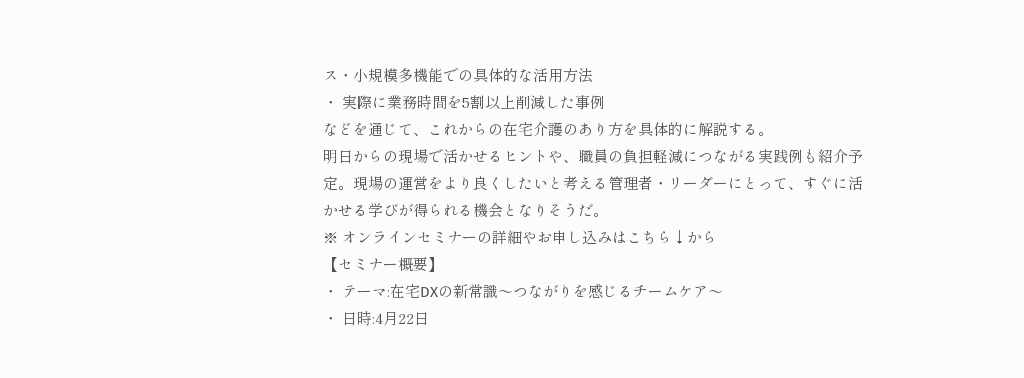ス・小規模多機能での具体的な活用方法
・ 実際に業務時間を5割以上削減した事例
などを通じて、これからの在宅介護のあり方を具体的に解説する。
明日からの現場で活かせるヒントや、職員の負担軽減につながる実践例も紹介予定。現場の運営をより良くしたいと考える管理者・リーダーにとって、すぐに活かせる学びが得られる機会となりそうだ。
※ オンラインセミナーの詳細やお申し込みはこちら↓から
【セミナー概要】
・ テーマ:在宅DXの新常識〜つながりを感じるチームケア〜
・ 日時:4月22日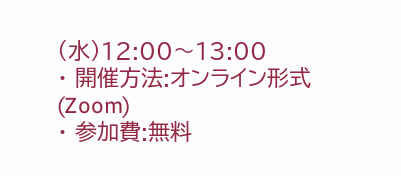(水)12:00〜13:00
・ 開催方法:オンライン形式(Zoom)
・ 参加費:無料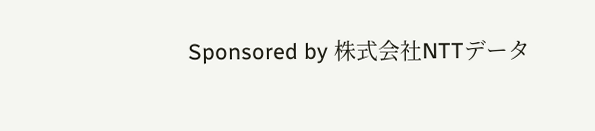Sponsored by 株式会社NTTデータ